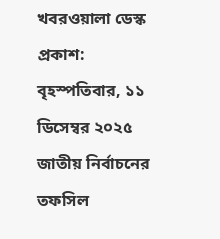খবরওয়ালা ডেস্ক
প্রকাশ: বৃহস্পতিবার, ১১ ডিসেম্বর ২০২৫
জাতীয় নির্বাচনের তফসিল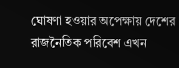ঘোষণা হওয়ার অপেক্ষায় দেশের রাজনৈতিক পরিবেশ এখন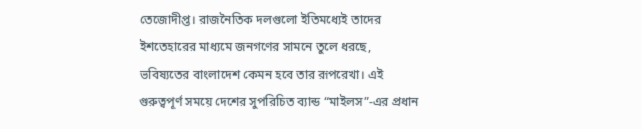তেজোদীপ্ত। রাজনৈতিক দলগুলো ইতিমধ্যেই তাদের ইশতেহারের মাধ্যমে জনগণের সামনে তুলে ধরছে, ভবিষ্যতের বাংলাদেশ কেমন হবে তার রূপরেখা। এই গুরুত্বপূর্ণ সময়ে দেশের সুপরিচিত ব্যান্ড “মাইলস”-এর প্রধান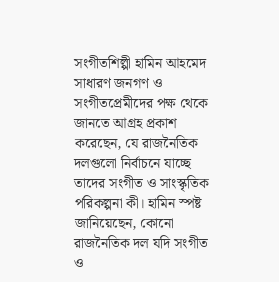সংগীতশিল্পী হামিন আহমেদ সাধারণ জনগণ ও সংগীতপ্রেমীদের পক্ষ থেকে জানতে আগ্রহ প্রকাশ করেছেন, যে রাজনৈতিক দলগুলো নির্বাচনে যাচ্ছে তাদের সংগীত ও সাংস্কৃতিক পরিকল্পনা কী। হামিন স্পষ্ট জানিয়েছেন, কোনো রাজনৈতিক দল যদি সংগীত ও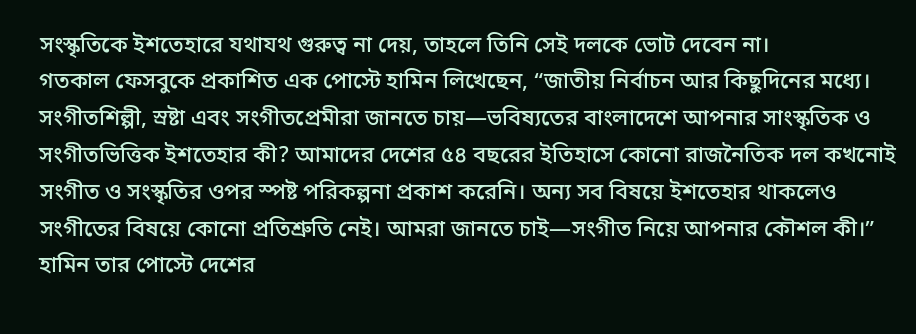সংস্কৃতিকে ইশতেহারে যথাযথ গুরুত্ব না দেয়, তাহলে তিনি সেই দলকে ভোট দেবেন না।
গতকাল ফেসবুকে প্রকাশিত এক পোস্টে হামিন লিখেছেন, “জাতীয় নির্বাচন আর কিছুদিনের মধ্যে। সংগীতশিল্পী, স্রষ্টা এবং সংগীতপ্রেমীরা জানতে চায়—ভবিষ্যতের বাংলাদেশে আপনার সাংস্কৃতিক ও সংগীতভিত্তিক ইশতেহার কী? আমাদের দেশের ৫৪ বছরের ইতিহাসে কোনো রাজনৈতিক দল কখনোই সংগীত ও সংস্কৃতির ওপর স্পষ্ট পরিকল্পনা প্রকাশ করেনি। অন্য সব বিষয়ে ইশতেহার থাকলেও সংগীতের বিষয়ে কোনো প্রতিশ্রুতি নেই। আমরা জানতে চাই—সংগীত নিয়ে আপনার কৌশল কী।”
হামিন তার পোস্টে দেশের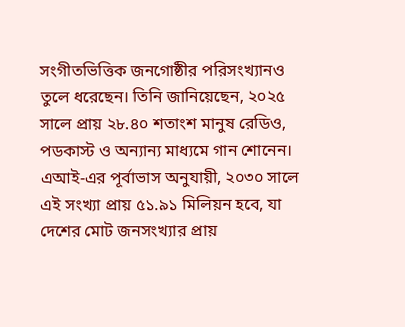সংগীতভিত্তিক জনগোষ্ঠীর পরিসংখ্যানও তুলে ধরেছেন। তিনি জানিয়েছেন, ২০২৫ সালে প্রায় ২৮.৪০ শতাংশ মানুষ রেডিও, পডকাস্ট ও অন্যান্য মাধ্যমে গান শোনেন। এআই-এর পূর্বাভাস অনুযায়ী, ২০৩০ সালে এই সংখ্যা প্রায় ৫১.৯১ মিলিয়ন হবে, যা দেশের মোট জনসংখ্যার প্রায়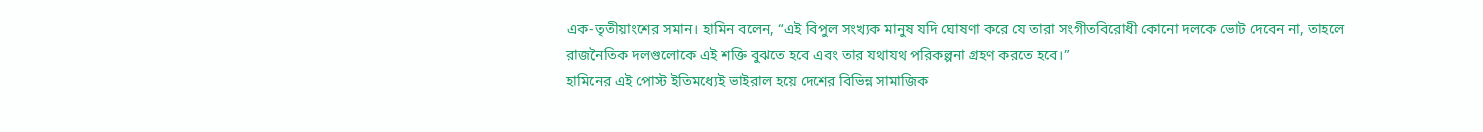এক-তৃতীয়াংশের সমান। হামিন বলেন, “এই বিপুল সংখ্যক মানুষ যদি ঘোষণা করে যে তারা সংগীতবিরোধী কোনো দলকে ভোট দেবেন না, তাহলে রাজনৈতিক দলগুলোকে এই শক্তি বুঝতে হবে এবং তার যথাযথ পরিকল্পনা গ্রহণ করতে হবে।”
হামিনের এই পোস্ট ইতিমধ্যেই ভাইরাল হয়ে দেশের বিভিন্ন সামাজিক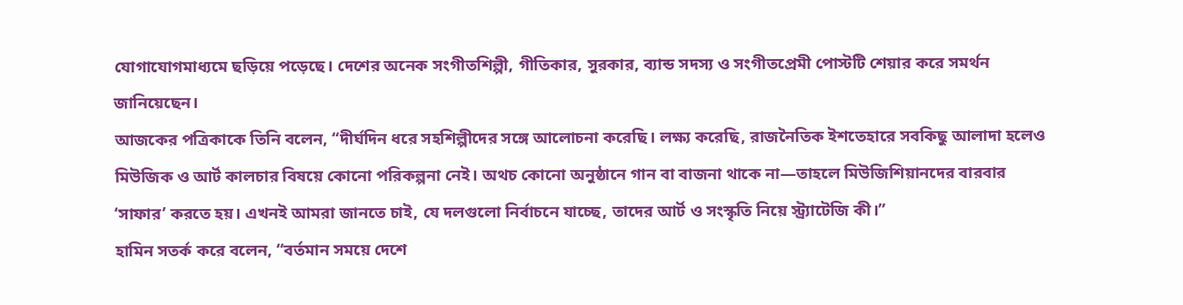যোগাযোগমাধ্যমে ছড়িয়ে পড়েছে। দেশের অনেক সংগীতশিল্পী, গীতিকার, সুরকার, ব্যান্ড সদস্য ও সংগীতপ্রেমী পোস্টটি শেয়ার করে সমর্থন জানিয়েছেন।
আজকের পত্রিকাকে তিনি বলেন, “দীর্ঘদিন ধরে সহশিল্পীদের সঙ্গে আলোচনা করেছি। লক্ষ্য করেছি, রাজনৈতিক ইশতেহারে সবকিছু আলাদা হলেও মিউজিক ও আর্ট কালচার বিষয়ে কোনো পরিকল্পনা নেই। অথচ কোনো অনুষ্ঠানে গান বা বাজনা থাকে না—তাহলে মিউজিশিয়ানদের বারবার ‘সাফার’ করতে হয়। এখনই আমরা জানতে চাই, যে দলগুলো নির্বাচনে যাচ্ছে, তাদের আর্ট ও সংস্কৃতি নিয়ে স্ট্র্যাটেজি কী।”
হামিন সতর্ক করে বলেন, “বর্তমান সময়ে দেশে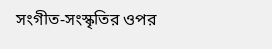সংগীত-সংস্কৃতির ওপর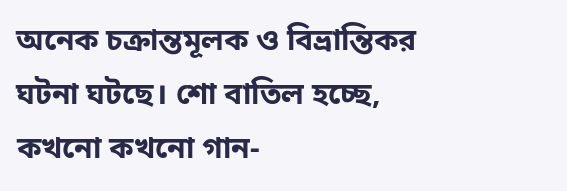অনেক চক্রান্তমূলক ও বিভ্রান্তিকর ঘটনা ঘটছে। শো বাতিল হচ্ছে, কখনো কখনো গান-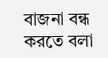বাজনা বন্ধ করতে বলা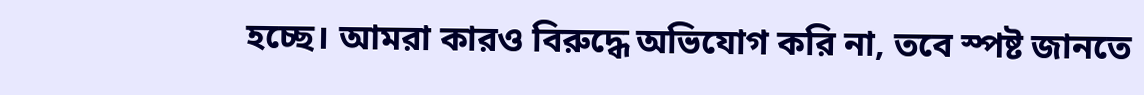হচ্ছে। আমরা কারও বিরুদ্ধে অভিযোগ করি না, তবে স্পষ্ট জানতে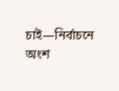চাই—নির্বাচনে অংশ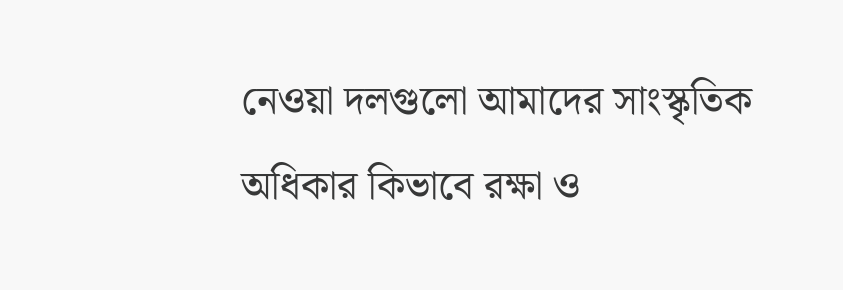নেওয়া দলগুলো আমাদের সাংস্কৃতিক অধিকার কিভাবে রক্ষা ও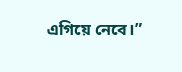এগিয়ে নেবে।”